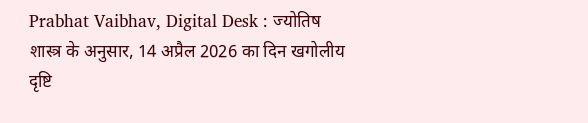Prabhat Vaibhav, Digital Desk : ज्योतिष शास्त्र के अनुसार, 14 अप्रैल 2026 का दिन खगोलीय दृष्टि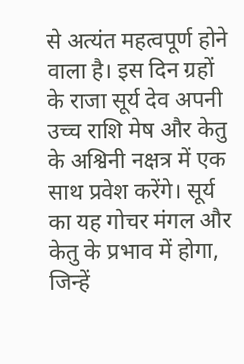से अत्यंत महत्वपूर्ण होने वाला है। इस दिन ग्रहों के राजा सूर्य देव अपनी उच्च राशि मेष और केतु के अश्विनी नक्षत्र में एक साथ प्रवेश करेंगे। सूर्य का यह गोचर मंगल और केतु के प्रभाव में होगा, जिन्हें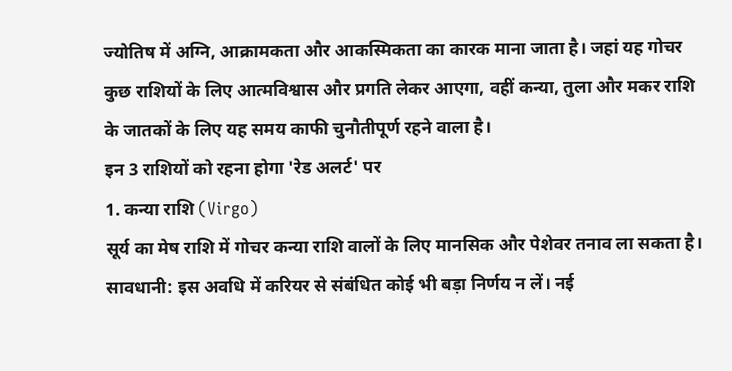ज्योतिष में अग्नि, आक्रामकता और आकस्मिकता का कारक माना जाता है। जहां यह गोचर कुछ राशियों के लिए आत्मविश्वास और प्रगति लेकर आएगा, वहीं कन्या, तुला और मकर राशि के जातकों के लिए यह समय काफी चुनौतीपूर्ण रहने वाला है।
इन 3 राशियों को रहना होगा 'रेड अलर्ट' पर
1. कन्या राशि (Virgo)
सूर्य का मेष राशि में गोचर कन्या राशि वालों के लिए मानसिक और पेशेवर तनाव ला सकता है।
सावधानी: इस अवधि में करियर से संबंधित कोई भी बड़ा निर्णय न लें। नई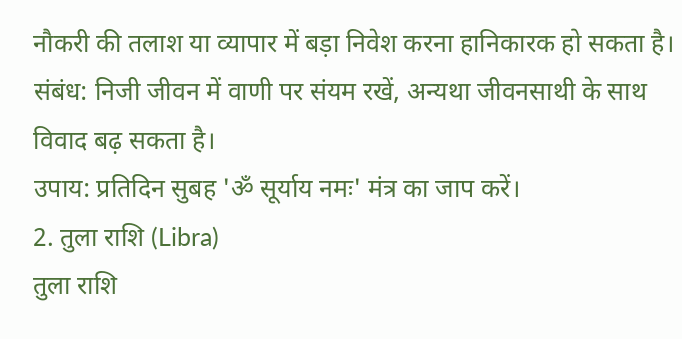नौकरी की तलाश या व्यापार में बड़ा निवेश करना हानिकारक हो सकता है।
संबंध: निजी जीवन में वाणी पर संयम रखें, अन्यथा जीवनसाथी के साथ विवाद बढ़ सकता है।
उपाय: प्रतिदिन सुबह 'ॐ सूर्याय नमः' मंत्र का जाप करें।
2. तुला राशि (Libra)
तुला राशि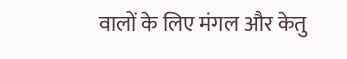वालों के लिए मंगल और केतु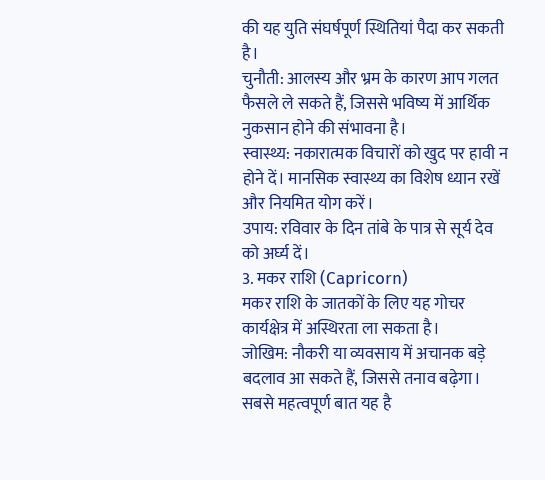की यह युति संघर्षपूर्ण स्थितियां पैदा कर सकती है।
चुनौती: आलस्य और भ्रम के कारण आप गलत फैसले ले सकते हैं, जिससे भविष्य में आर्थिक नुकसान होने की संभावना है।
स्वास्थ्य: नकारात्मक विचारों को खुद पर हावी न होने दें। मानसिक स्वास्थ्य का विशेष ध्यान रखें और नियमित योग करें।
उपाय: रविवार के दिन तांबे के पात्र से सूर्य देव को अर्घ्य दें।
3. मकर राशि (Capricorn)
मकर राशि के जातकों के लिए यह गोचर कार्यक्षेत्र में अस्थिरता ला सकता है।
जोखिम: नौकरी या व्यवसाय में अचानक बड़े बदलाव आ सकते हैं, जिससे तनाव बढ़ेगा। सबसे महत्वपूर्ण बात यह है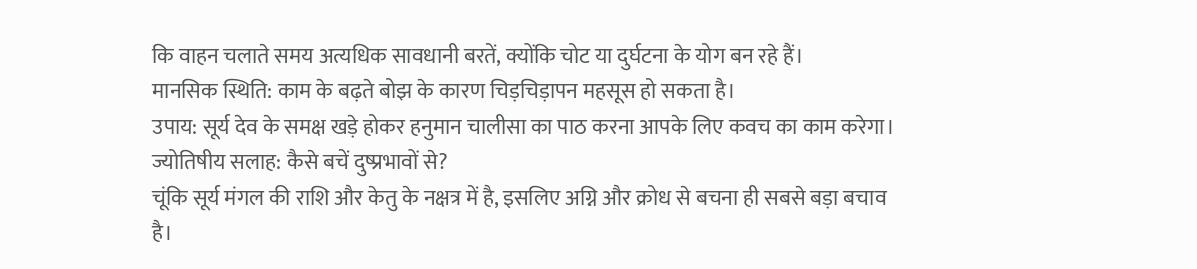कि वाहन चलाते समय अत्यधिक सावधानी बरतें, क्योंकि चोट या दुर्घटना के योग बन रहे हैं।
मानसिक स्थिति: काम के बढ़ते बोझ के कारण चिड़चिड़ापन महसूस हो सकता है।
उपाय: सूर्य देव के समक्ष खड़े होकर हनुमान चालीसा का पाठ करना आपके लिए कवच का काम करेगा।
ज्योतिषीय सलाह: कैसे बचें दुष्प्रभावों से?
चूंकि सूर्य मंगल की राशि और केतु के नक्षत्र में है, इसलिए अग्नि और क्रोध से बचना ही सबसे बड़ा बचाव है।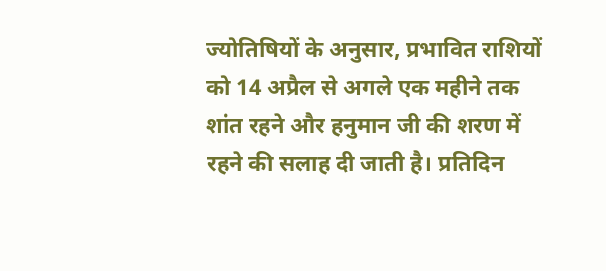ज्योतिषियों के अनुसार, प्रभावित राशियों को 14 अप्रैल से अगले एक महीने तक शांत रहने और हनुमान जी की शरण में रहने की सलाह दी जाती है। प्रतिदिन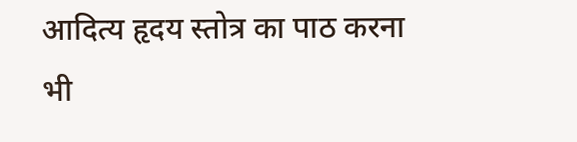आदित्य हृदय स्तोत्र का पाठ करना भी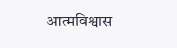आत्मविश्वास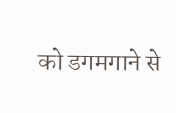को डगमगाने से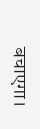बचाएगा।